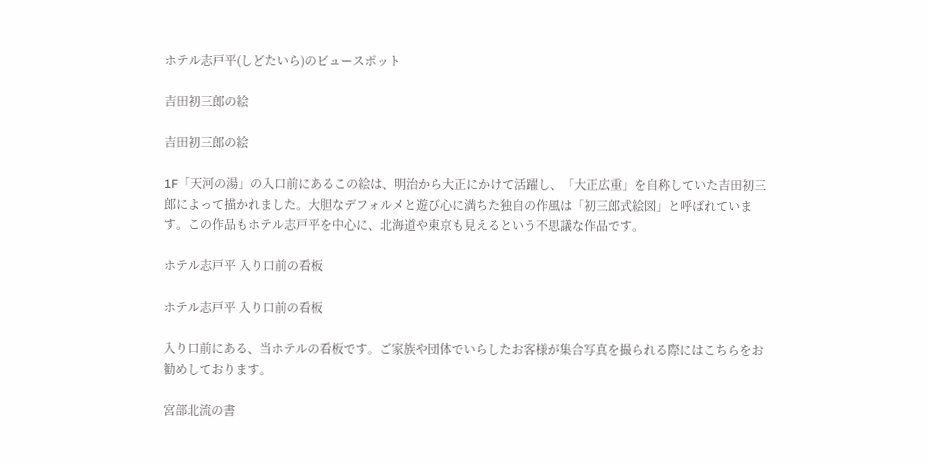ホテル志戸平(しどたいら)のビュースポット

吉田初三郎の絵

吉田初三郎の絵

1F「天河の湯」の入口前にあるこの絵は、明治から大正にかけて活躍し、「大正広重」を自称していた吉田初三郎によって描かれました。大胆なデフォルメと遊び心に満ちた独自の作風は「初三郎式絵図」と呼ばれています。この作品もホテル志戸平を中心に、北海道や東京も見えるという不思議な作品です。

ホテル志戸平 入り口前の看板

ホテル志戸平 入り口前の看板

入り口前にある、当ホテルの看板です。ご家族や団体でいらしたお客様が集合写真を撮られる際にはこちらをお勧めしております。

宮部北流の書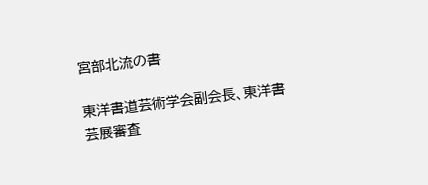宮部北流の書

東洋書道芸術学会副会長、東洋書芸展審査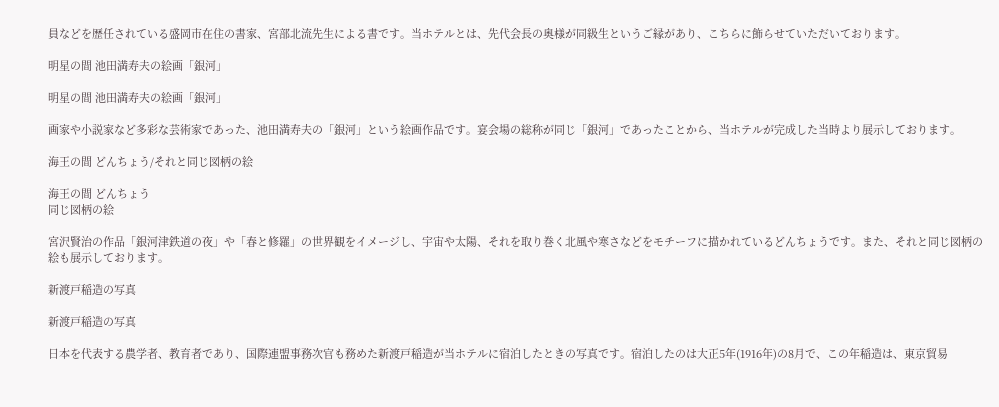員などを歴任されている盛岡市在住の書家、宮部北流先生による書です。当ホテルとは、先代会長の奥様が同級生というご縁があり、こちらに飾らせていただいております。

明星の間 池田満寿夫の絵画「銀河」

明星の間 池田満寿夫の絵画「銀河」

画家や小説家など多彩な芸術家であった、池田満寿夫の「銀河」という絵画作品です。宴会場の総称が同じ「銀河」であったことから、当ホテルが完成した当時より展示しております。

海王の間 どんちょう/それと同じ図柄の絵

海王の間 どんちょう
同じ図柄の絵

宮沢賢治の作品「銀河津鉄道の夜」や「春と修羅」の世界観をイメージし、宇宙や太陽、それを取り巻く北風や寒さなどをモチーフに描かれているどんちょうです。また、それと同じ図柄の絵も展示しております。

新渡戸稲造の写真

新渡戸稲造の写真

日本を代表する農学者、教育者であり、国際連盟事務次官も務めた新渡戸稲造が当ホテルに宿泊したときの写真です。宿泊したのは大正5年(1916年)の8月で、この年稲造は、東京貿易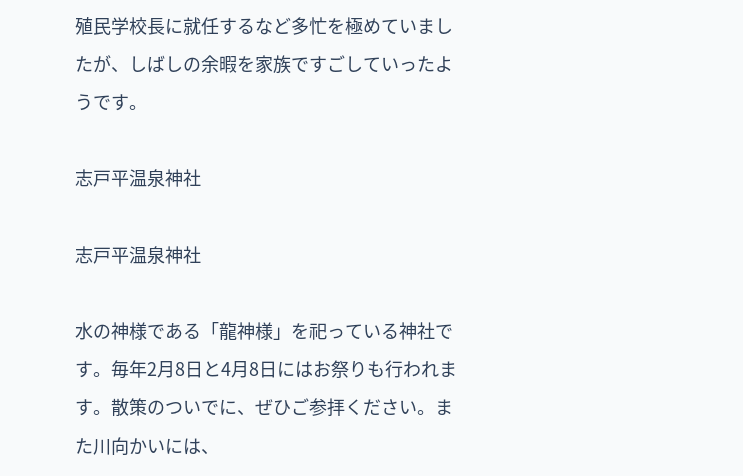殖民学校長に就任するなど多忙を極めていましたが、しばしの余暇を家族ですごしていったようです。

志戸平温泉神社

志戸平温泉神社

水の神様である「龍神様」を祀っている神社です。毎年2月8日と4月8日にはお祭りも行われます。散策のついでに、ぜひご参拝ください。また川向かいには、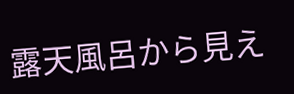露天風呂から見え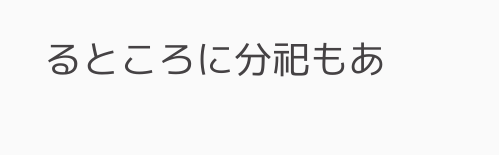るところに分祀もあ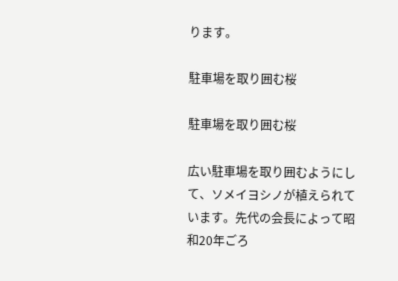ります。

駐車場を取り囲む桜

駐車場を取り囲む桜

広い駐車場を取り囲むようにして、ソメイヨシノが植えられています。先代の会長によって昭和20年ごろ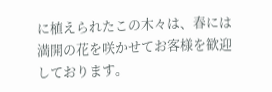に植えられたこの木々は、春には満開の花を咲かせてお客様を歓迎しております。